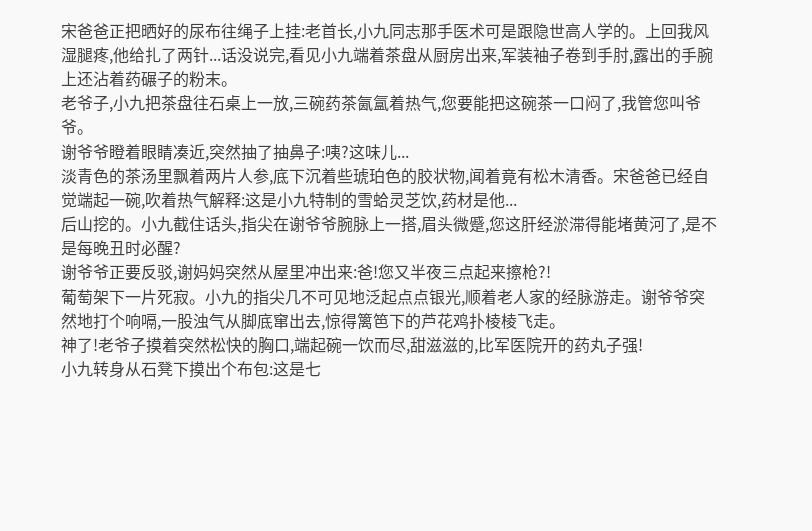宋爸爸正把晒好的尿布往绳子上挂:老首长,小九同志那手医术可是跟隐世高人学的。上回我风湿腿疼,他给扎了两针...话没说完,看见小九端着茶盘从厨房出来,军装袖子卷到手肘,露出的手腕上还沾着药碾子的粉末。
老爷子,小九把茶盘往石桌上一放,三碗药茶氤氲着热气,您要能把这碗茶一口闷了,我管您叫爷爷。
谢爷爷瞪着眼睛凑近,突然抽了抽鼻子:咦?这味儿...
淡青色的茶汤里飘着两片人参,底下沉着些琥珀色的胶状物,闻着竟有松木清香。宋爸爸已经自觉端起一碗,吹着热气解释:这是小九特制的雪蛤灵芝饮,药材是他...
后山挖的。小九截住话头,指尖在谢爷爷腕脉上一搭,眉头微蹙,您这肝经淤滞得能堵黄河了,是不是每晚丑时必醒?
谢爷爷正要反驳,谢妈妈突然从屋里冲出来:爸!您又半夜三点起来擦枪?!
葡萄架下一片死寂。小九的指尖几不可见地泛起点点银光,顺着老人家的经脉游走。谢爷爷突然地打个响嗝,一股浊气从脚底窜出去,惊得篱笆下的芦花鸡扑棱棱飞走。
神了!老爷子摸着突然松快的胸口,端起碗一饮而尽,甜滋滋的,比军医院开的药丸子强!
小九转身从石凳下摸出个布包:这是七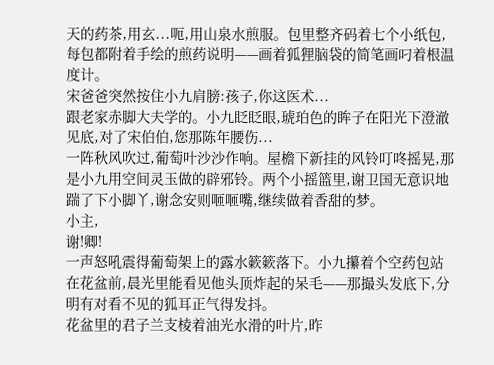天的药茶,用玄...呃,用山泉水煎服。包里整齐码着七个小纸包,每包都附着手绘的煎药说明——画着狐狸脑袋的简笔画叼着根温度计。
宋爸爸突然按住小九肩膀:孩子,你这医术...
跟老家赤脚大夫学的。小九眨眨眼,琥珀色的眸子在阳光下澄澈见底,对了宋伯伯,您那陈年腰伤...
一阵秋风吹过,葡萄叶沙沙作响。屋檐下新挂的风铃叮咚摇晃,那是小九用空间灵玉做的辟邪铃。两个小摇篮里,谢卫国无意识地踹了下小脚丫,谢念安则咂咂嘴,继续做着香甜的梦。
小主,
谢!卿!
一声怒吼震得葡萄架上的露水簌簌落下。小九攥着个空药包站在花盆前,晨光里能看见他头顶炸起的呆毛——那撮头发底下,分明有对看不见的狐耳正气得发抖。
花盆里的君子兰支棱着油光水滑的叶片,昨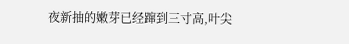夜新抽的嫩芽已经蹿到三寸高,叶尖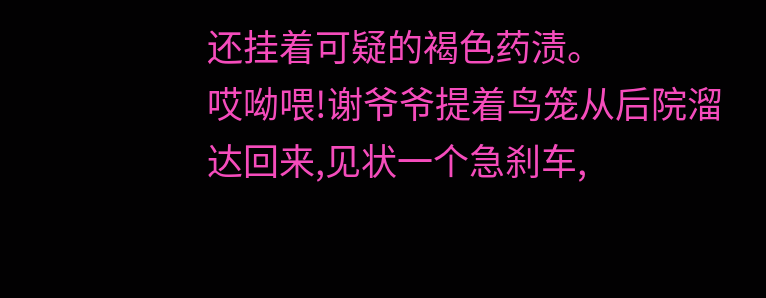还挂着可疑的褐色药渍。
哎呦喂!谢爷爷提着鸟笼从后院溜达回来,见状一个急刹车,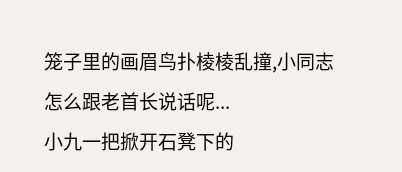笼子里的画眉鸟扑棱棱乱撞,小同志怎么跟老首长说话呢...
小九一把掀开石凳下的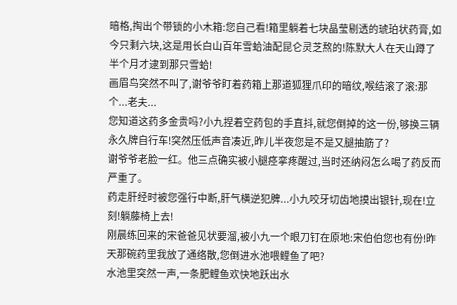暗格,掏出个带锁的小木箱:您自己看!箱里躺着七块晶莹剔透的琥珀状药膏,如今只剩六块,这是用长白山百年雪蛤油配昆仑灵芝熬的!陈默大人在天山蹲了半个月才逮到那只雪蛤!
画眉鸟突然不叫了,谢爷爷盯着药箱上那道狐狸爪印的暗纹,喉结滚了滚:那个...老夫...
您知道这药多金贵吗?小九捏着空药包的手直抖,就您倒掉的这一份,够换三辆永久牌自行车!突然压低声音凑近,昨儿半夜您是不是又腿抽筋了?
谢爷爷老脸一红。他三点确实被小腿痉挛疼醒过,当时还纳闷怎么喝了药反而严重了。
药走肝经时被您强行中断,肝气横逆犯脾...小九咬牙切齿地摸出银针,现在!立刻!躺藤椅上去!
刚晨练回来的宋爸爸见状要溜,被小九一个眼刀钉在原地:宋伯伯您也有份!昨天那碗药里我放了通络散,您倒进水池喂鲤鱼了吧?
水池里突然一声,一条肥鲤鱼欢快地跃出水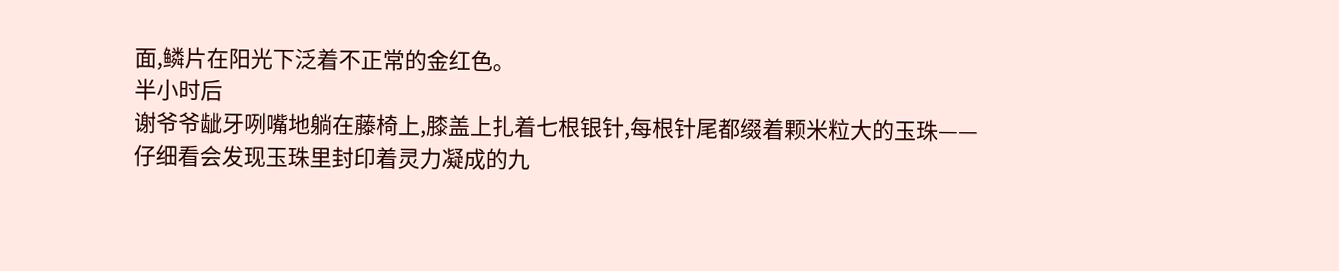面,鳞片在阳光下泛着不正常的金红色。
半小时后
谢爷爷龇牙咧嘴地躺在藤椅上,膝盖上扎着七根银针,每根针尾都缀着颗米粒大的玉珠——仔细看会发现玉珠里封印着灵力凝成的九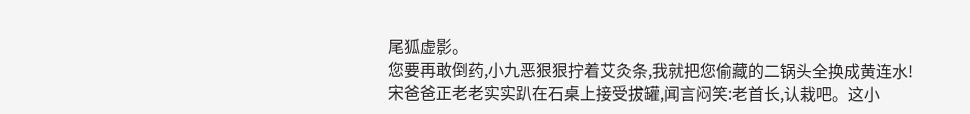尾狐虚影。
您要再敢倒药,小九恶狠狠拧着艾灸条,我就把您偷藏的二锅头全换成黄连水!
宋爸爸正老老实实趴在石桌上接受拔罐,闻言闷笑:老首长,认栽吧。这小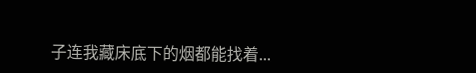子连我藏床底下的烟都能找着...